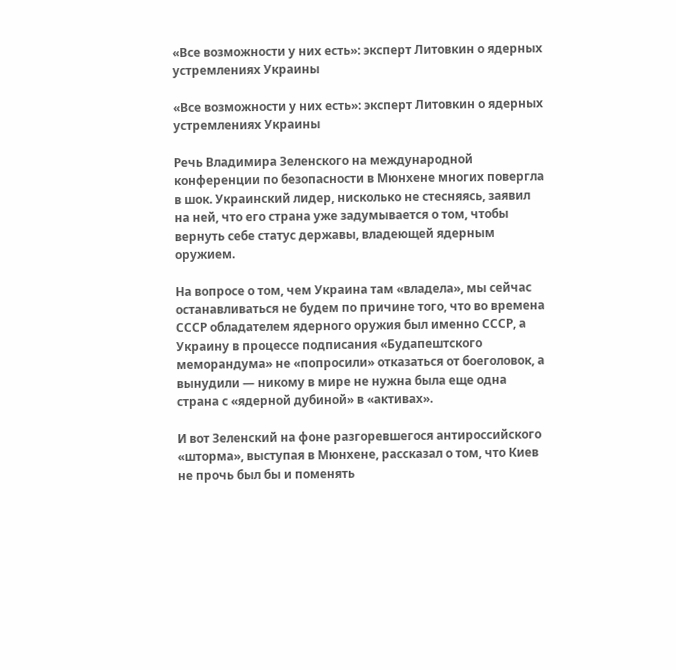«Все возможности у них есть»: эксперт Литовкин о ядерных устремлениях Украины

«Все возможности у них есть»: эксперт Литовкин о ядерных устремлениях Украины

Речь Владимира Зеленского на международной конференции по безопасности в Мюнхене многих повергла в шок. Украинский лидер, нисколько не стесняясь, заявил на ней, что его страна уже задумывается о том, чтобы вернуть себе статус державы, владеющей ядерным оружием.

На вопросе о том, чем Украина там «владела», мы сейчас останавливаться не будем по причине того, что во времена СССР обладателем ядерного оружия был именно СССР, а Украину в процессе подписания «Будапештского меморандума» не «попросили» отказаться от боеголовок, а вынудили — никому в мире не нужна была еще одна страна с «ядерной дубиной» в «активах».

И вот Зеленский на фоне разгоревшегося антироссийского «шторма», выступая в Мюнхене, рассказал о том, что Киев не прочь был бы и поменять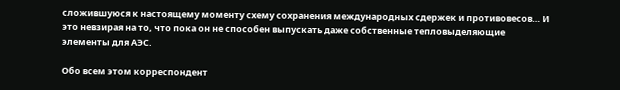сложившуюся к настоящему моменту схему сохранения международных сдержек и противовесов… И это невзирая на то, что пока он не способен выпускать даже собственные тепловыделяющие элементы для АЭС.

Обо всем этом корреспондент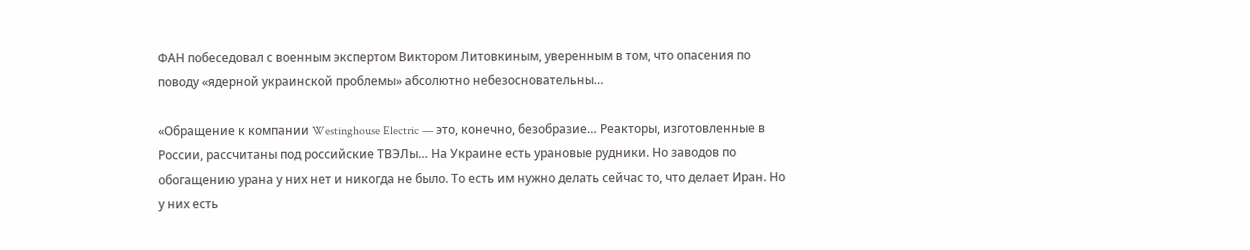ФАН побеседовал с военным экспертом Виктором Литовкиным, уверенным в том, что опасения по поводу «ядерной украинской проблемы» абсолютно небезосновательны…

«Обращение к компании Westinghouse Electric — это, конечно, безобразие… Реакторы, изготовленные в России, рассчитаны под российские ТВЭЛы… На Украине есть урановые рудники. Но заводов по обогащению урана у них нет и никогда не было. То есть им нужно делать сейчас то, что делает Иран. Но у них есть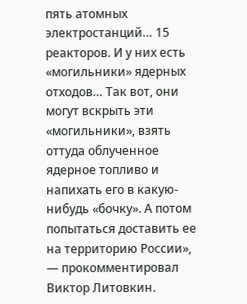пять атомных электростанций… 15 реакторов. И у них есть «могильники» ядерных отходов… Так вот, они могут вскрыть эти «могильники», взять оттуда облученное ядерное топливо и напихать его в какую-нибудь «бочку». А потом попытаться доставить ее на территорию России», — прокомментировал Виктор Литовкин.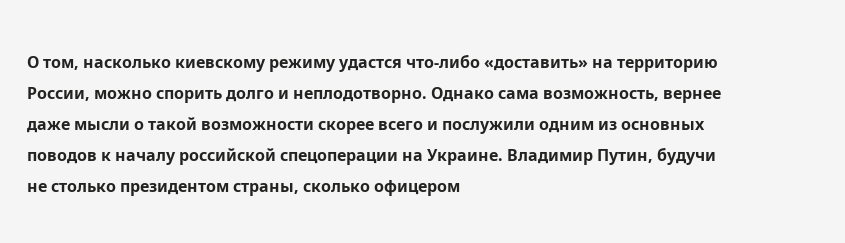О том, насколько киевскому режиму удастся что-либо «доставить» на территорию России, можно спорить долго и неплодотворно. Однако сама возможность, вернее даже мысли о такой возможности скорее всего и послужили одним из основных поводов к началу российской спецоперации на Украине. Владимир Путин, будучи не столько президентом страны, сколько офицером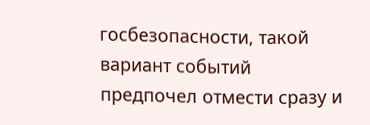госбезопасности, такой вариант событий предпочел отмести сразу и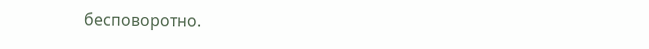бесповоротно.